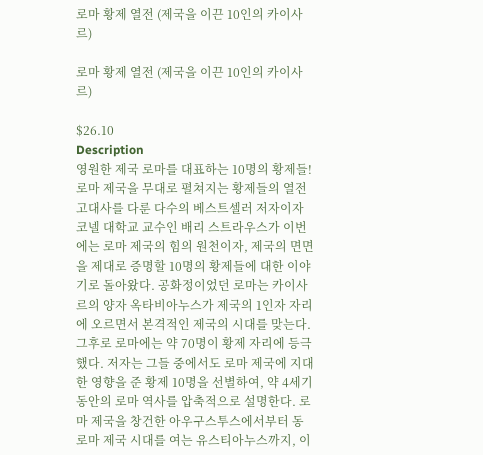로마 황제 열전 (제국을 이끈 10인의 카이사르)

로마 황제 열전 (제국을 이끈 10인의 카이사르)

$26.10
Description
영원한 제국 로마를 대표하는 10명의 황제들!
로마 제국을 무대로 펼쳐지는 황제들의 열전
고대사를 다룬 다수의 베스트셀러 저자이자 코넬 대학교 교수인 배리 스트라우스가 이번에는 로마 제국의 힘의 원천이자, 제국의 면면을 제대로 증명할 10명의 황제들에 대한 이야기로 돌아왔다. 공화정이었던 로마는 카이사르의 양자 옥타비아누스가 제국의 1인자 자리에 오르면서 본격적인 제국의 시대를 맞는다. 그후로 로마에는 약 70명이 황제 자리에 등극했다. 저자는 그들 중에서도 로마 제국에 지대한 영향을 준 황제 10명을 선별하여, 약 4세기 동안의 로마 역사를 압축적으로 설명한다. 로마 제국을 창건한 아우구스투스에서부터 동로마 제국 시대를 여는 유스티아누스까지, 이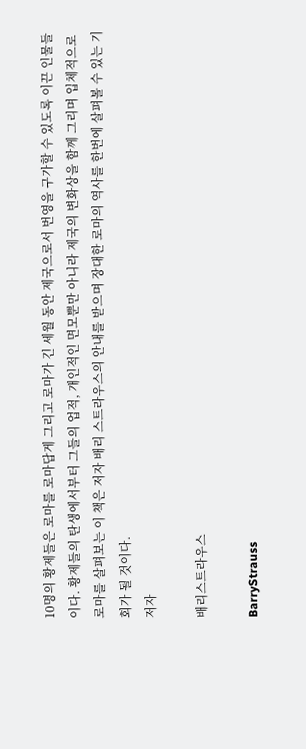10명의 황제들은 로마를 로마답게 그리고 로마가 긴 세월 동안 제국으로서 번영을 구가할 수 있도록 이끈 인물들이다. 황제들의 탄생에서부터 그들의 업적, 개인적인 면모뿐만 아니라 제국의 변화상을 함께 그리며 입체적으로 로마를 살펴보는 이 책은 저자 배리 스트라우스의 안내를 받으며 장대한 로마의 역사를 한번에 살펴볼 수 있는 기회가 될 것이다.
저자

배리스트라우스

BarryStrauss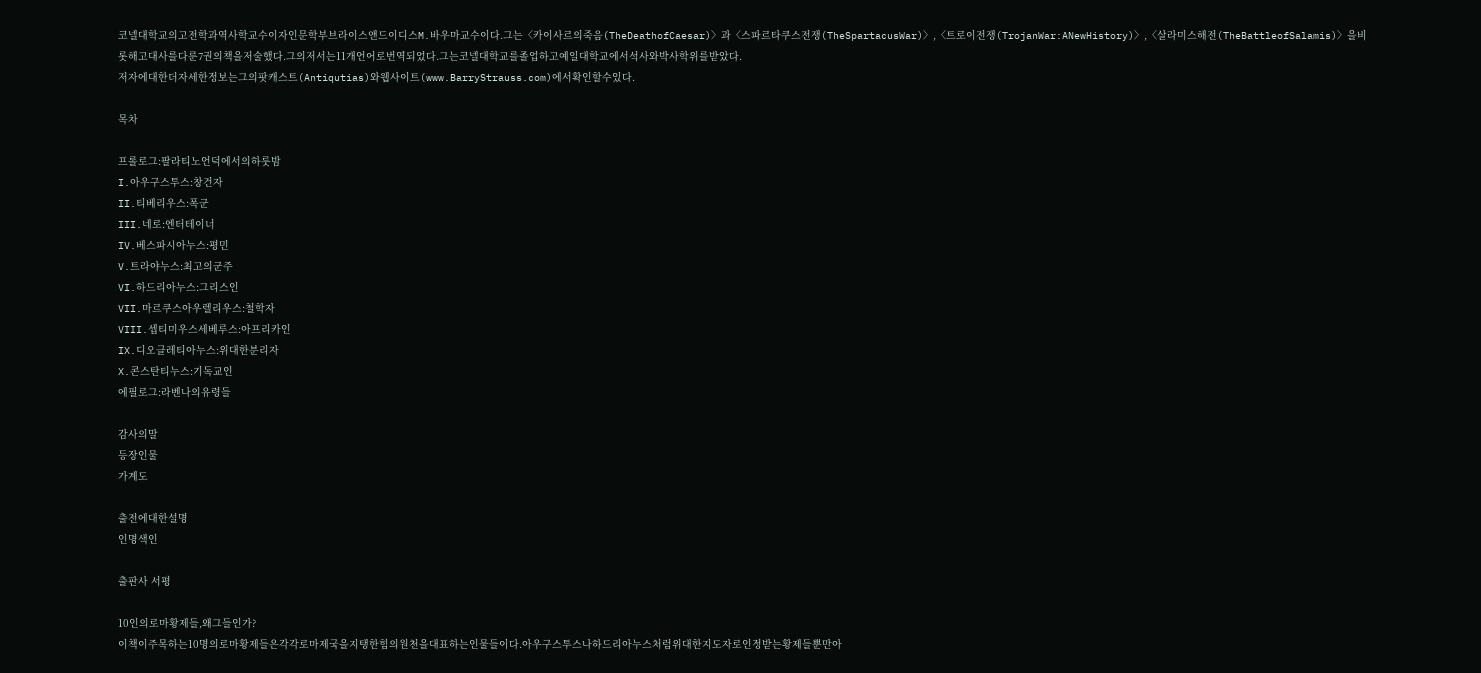코넬대학교의고전학과역사학교수이자인문학부브라이스앤드이디스M.바우마교수이다.그는〈카이사르의죽음(TheDeathofCaesar)〉과〈스파르타쿠스전쟁(TheSpartacusWar)〉,〈트로이전쟁(TrojanWar:ANewHistory)〉,〈살라미스해전(TheBattleofSalamis)〉을비롯해고대사를다룬7권의책을저술했다.그의저서는11개언어로번역되었다.그는코넬대학교를졸업하고예일대학교에서석사와박사학위를받았다.
저자에대한더자세한정보는그의팟캐스트(Antiqutias)와웹사이트(www.BarryStrauss.com)에서확인할수있다.

목차

프롤로그:팔라티노언덕에서의하룻밤
I.아우구스투스:창건자
II.티베리우스:폭군
III.네로:엔터테이너
IV.베스파시아누스:평민
V.트라야누스:최고의군주
VI.하드리아누스:그리스인
VII.마르쿠스아우렐리우스:철학자
VIII.셉티미우스세베루스:아프리카인
IX.디오클레티아누스:위대한분리자
X.콘스탄티누스:기독교인
에필로그:라벤나의유령들

감사의말
등장인물
가계도

출전에대한설명
인명색인

출판사 서평

10인의로마황제들,왜그들인가?
이책이주목하는10명의로마황제들은각각로마제국을지탱한힘의원천을대표하는인물들이다.아우구스투스나하드리아누스처럼위대한지도자로인정받는황제들뿐만아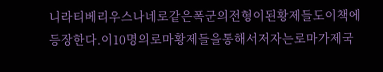니라티베리우스나네로같은폭군의전형이된황제들도이책에등장한다.이10명의로마황제들을통해서저자는로마가제국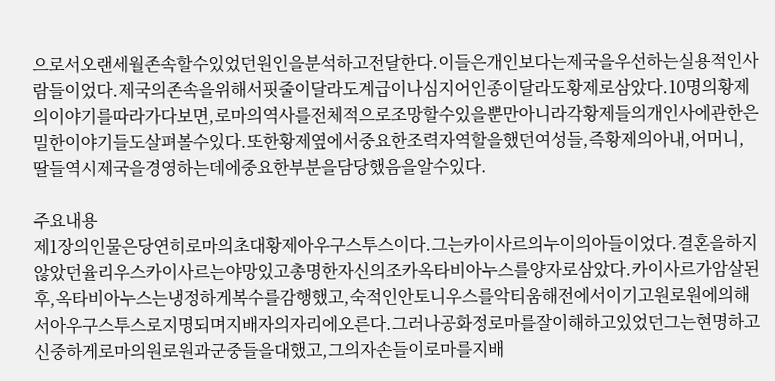으로서오랜세월존속할수있었던원인을분석하고전달한다.이들은개인보다는제국을우선하는실용적인사람들이었다.제국의존속을위해서핏줄이달라도계급이나심지어인종이달라도황제로삼았다.10명의황제의이야기를따라가다보면,로마의역사를전체적으로조망할수있을뿐만아니라각황제들의개인사에관한은밀한이야기들도살펴볼수있다.또한황제옆에서중요한조력자역할을했던여성들,즉황제의아내,어머니,딸들역시제국을경영하는데에중요한부분을담당했음을알수있다.

주요내용
제1장의인물은당연히로마의초대황제아우구스투스이다.그는카이사르의누이의아들이었다.결혼을하지않았던율리우스카이사르는야망있고총명한자신의조카옥타비아누스를양자로삼았다.카이사르가암살된후,옥타비아누스는냉정하게복수를감행했고,숙적인안토니우스를악티움해전에서이기고원로원에의해서아우구스투스로지명되며지배자의자리에오른다.그러나공화정로마를잘이해하고있었던그는현명하고신중하게로마의원로원과군중들을대했고,그의자손들이로마를지배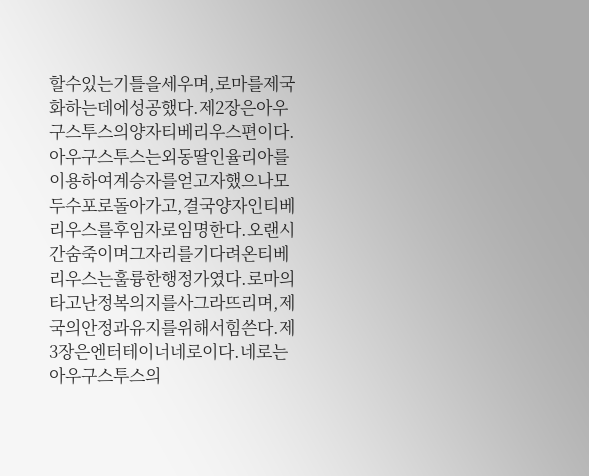할수있는기틀을세우며,로마를제국화하는데에성공했다.제2장은아우구스투스의양자티베리우스편이다.아우구스투스는외동딸인율리아를이용하여계승자를얻고자했으나모두수포로돌아가고,결국양자인티베리우스를후임자로임명한다.오랜시간숨죽이며그자리를기다려온티베리우스는훌륭한행정가였다.로마의타고난정복의지를사그라뜨리며,제국의안정과유지를위해서힘쓴다.제3장은엔터테이너네로이다.네로는아우구스투스의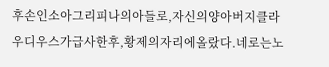후손인소아그리피나의아들로,자신의양아버지클라우디우스가급사한후,황제의자리에올랐다.네로는노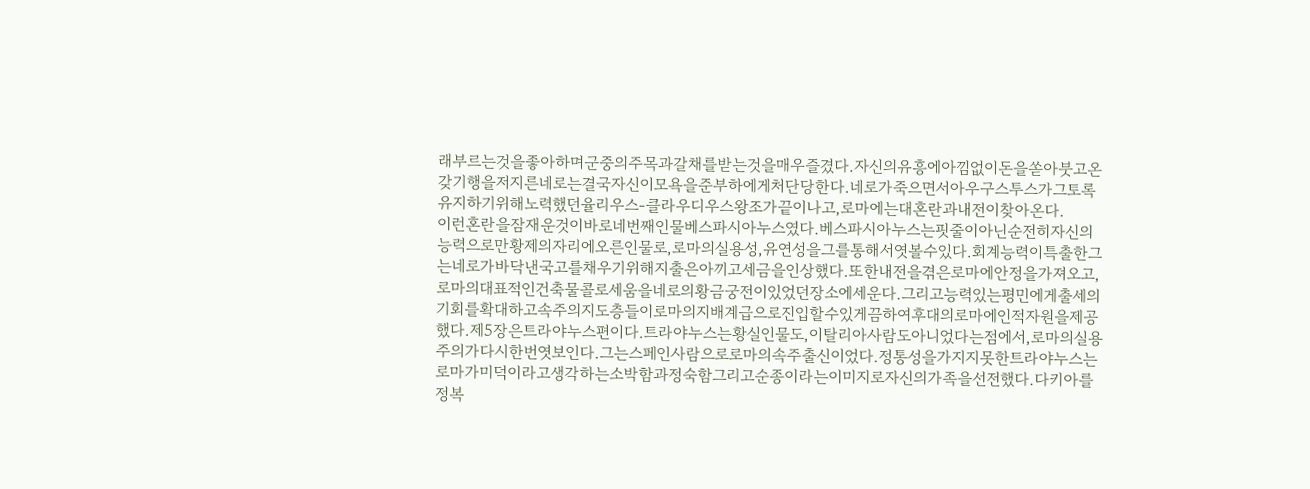래부르는것을좋아하며군중의주목과갈채를받는것을매우즐겼다.자신의유흥에아낌없이돈을쏟아붓고온갖기행을저지른네로는결국자신이모욕을준부하에게처단당한다.네로가죽으면서아우구스투스가그토록유지하기위해노력했던율리우스-클라우디우스왕조가끝이나고,로마에는대혼란과내전이찾아온다.
이런혼란을잠재운것이바로네번째인물베스파시아누스였다.베스파시아누스는핏줄이아닌순전히자신의능력으로만황제의자리에오른인물로,로마의실용성,유연성을그를통해서엿볼수있다.회계능력이특출한그는네로가바닥낸국고를채우기위해지출은아끼고세금을인상했다.또한내전을겪은로마에안정을가져오고,로마의대표적인건축물콜로세움을네로의황금궁전이있었던장소에세운다.그리고능력있는평민에게출세의기회를확대하고속주의지도층들이로마의지배계급으로진입할수있게끔하여후대의로마에인적자원을제공했다.제5장은트라야누스편이다.트라야누스는황실인물도,이탈리아사람도아니었다는점에서,로마의실용주의가다시한번엿보인다.그는스페인사람으로로마의속주출신이었다.정통성을가지지못한트라야누스는로마가미덕이라고생각하는소박함과정숙함그리고순종이라는이미지로자신의가족을선전했다.다키아를정복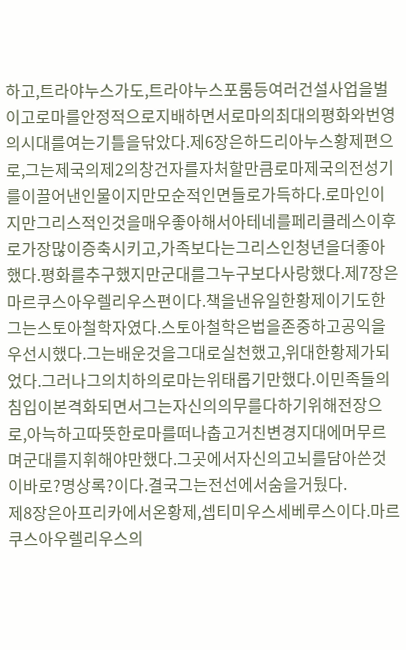하고,트라야누스가도,트라야누스포룸등여러건설사업을벌이고로마를안정적으로지배하면서로마의최대의평화와번영의시대를여는기틀을닦았다.제6장은하드리아누스황제편으로,그는제국의제2의창건자를자처할만큼로마제국의전성기를이끌어낸인물이지만모순적인면들로가득하다.로마인이지만그리스적인것을매우좋아해서아테네를페리클레스이후로가장많이증축시키고,가족보다는그리스인청년을더좋아했다.평화를추구했지만군대를그누구보다사랑했다.제7장은마르쿠스아우렐리우스편이다.책을낸유일한황제이기도한그는스토아철학자였다.스토아철학은법을존중하고공익을우선시했다.그는배운것을그대로실천했고,위대한황제가되었다.그러나그의치하의로마는위태롭기만했다.이민족들의침입이본격화되면서그는자신의의무를다하기위해전장으로,아늑하고따뜻한로마를떠나춥고거친변경지대에머무르며군대를지휘해야만했다.그곳에서자신의고뇌를담아쓴것이바로?명상록?이다.결국그는전선에서숨을거뒀다.
제8장은아프리카에서온황제,셉티미우스세베루스이다.마르쿠스아우렐리우스의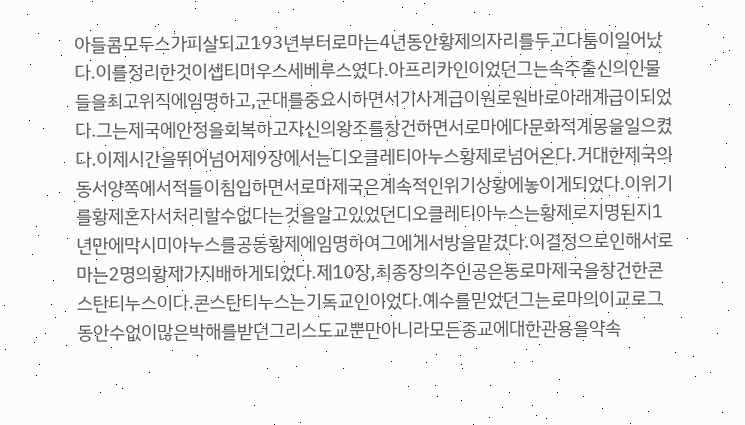아들콤모두스가피살되고193년부터로마는4년동안황제의자리를두고다툼이일어났다.이를정리한것이셉티미우스세베루스였다.아프리카인이었던그는속주출신의인물들을최고위직에임명하고,군대를중요시하면서기사계급이원로원바로아래계급이되었다.그는제국에안정을회복하고자신의왕조를창건하면서로마에다문화적계몽을일으켰다.이제시간을뛰어넘어제9장에서는디오클레티아누스황제로넘어온다.거대한제국의동서양쪽에서적들이침입하면서로마제국은계속적인위기상황에놓이게되었다.이위기를황제혼자서처리할수없다는것을알고있었던디오클레티아누스는황제로지명된지1년만에막시미아누스를공동황제에임명하여그에게서방을맡겼다.이결정으로인해서로마는2명의황제가지배하게되었다.제10장,최종장의주인공은동로마제국을창건한콘스탄티누스이다.콘스탄티누스는기독교인이었다.예수를믿었던그는로마의이교로그동안수없이많은박해를받던그리스도교뿐만아니라모든종교에대한관용을약속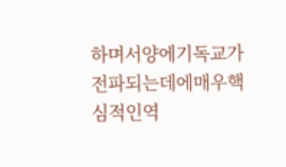하며서양에기독교가전파되는데에매우핵심적인역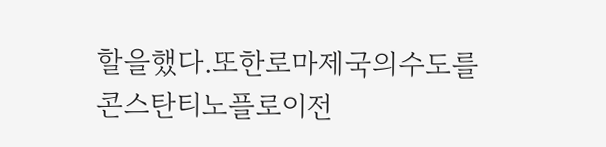할을했다.또한로마제국의수도를콘스탄티노플로이전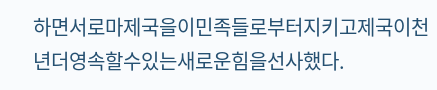하면서로마제국을이민족들로부터지키고제국이천년더영속할수있는새로운힘을선사했다.